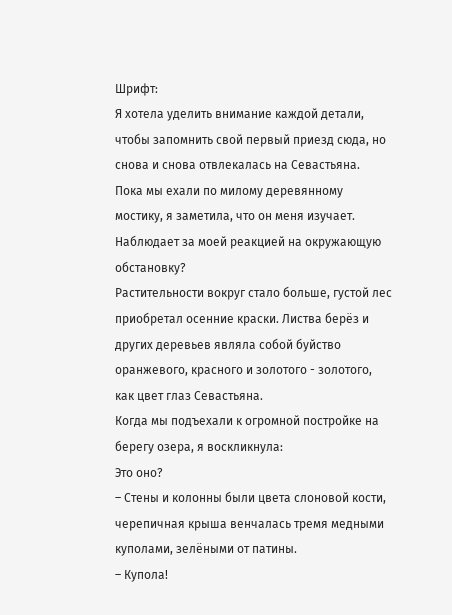Шрифт:
Я хотела уделить внимание каждой детали, чтобы запомнить свой первый приезд сюда, но снова и снова отвлекалась на Севастьяна.
Пока мы ехали по милому деревянному мостику, я заметила, что он меня изучает. Наблюдает за моей реакцией на окружающую обстановку?
Растительности вокруг стало больше, густой лес приобретал осенние краски. Листва берёз и других деревьев являла собой буйство оранжевого, красного и золотого - золотого, как цвет глаз Севастьяна.
Когда мы подъехали к огромной постройке на берегу озера, я воскликнула:
Это оно?
– Стены и колонны были цвета слоновой кости, черепичная крыша венчалась тремя медными куполами, зелёными от патины.
– Купола!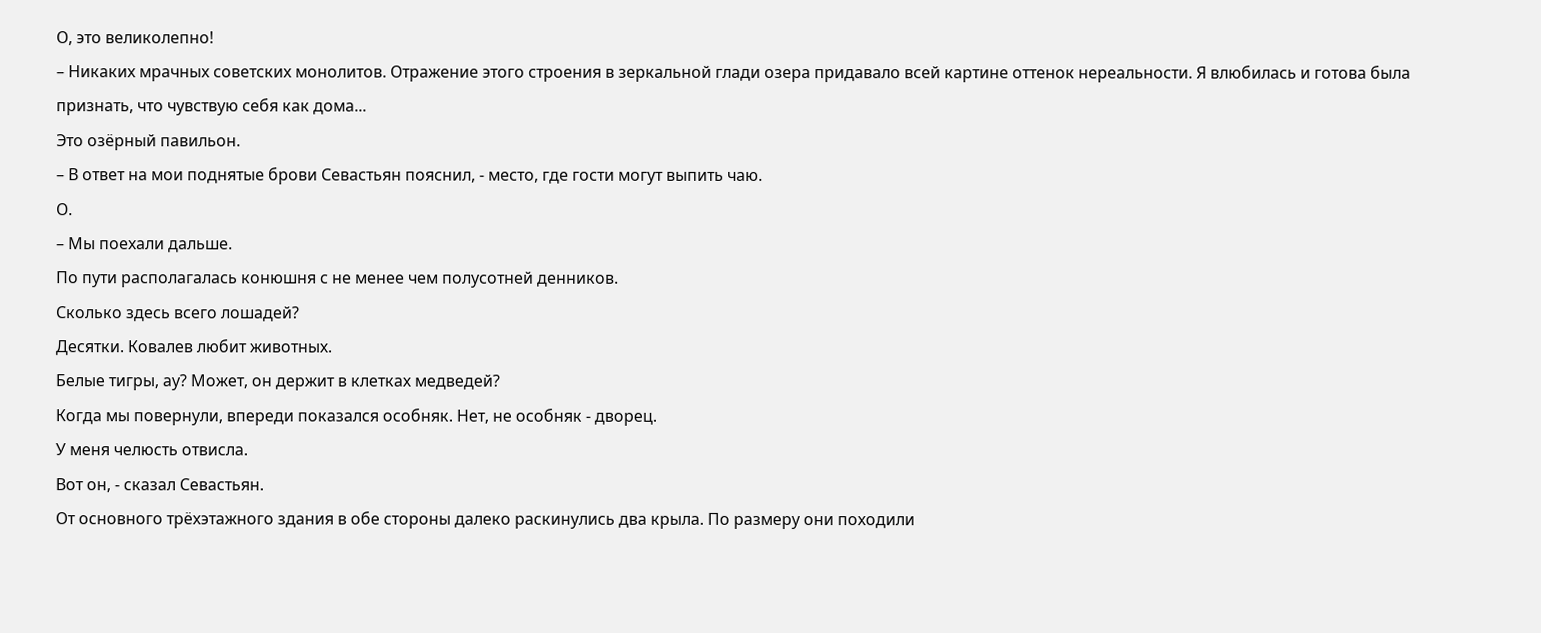О, это великолепно!
– Никаких мрачных советских монолитов. Отражение этого строения в зеркальной глади озера придавало всей картине оттенок нереальности. Я влюбилась и готова была признать, что чувствую себя как дома...
Это озёрный павильон.
– В ответ на мои поднятые брови Севастьян пояснил, - место, где гости могут выпить чаю.
О.
– Мы поехали дальше.
По пути располагалась конюшня с не менее чем полусотней денников.
Сколько здесь всего лошадей?
Десятки. Ковалев любит животных.
Белые тигры, ау? Может, он держит в клетках медведей?
Когда мы повернули, впереди показался особняк. Нет, не особняк - дворец.
У меня челюсть отвисла.
Вот он, - сказал Севастьян.
От основного трёхэтажного здания в обе стороны далеко раскинулись два крыла. По размеру они походили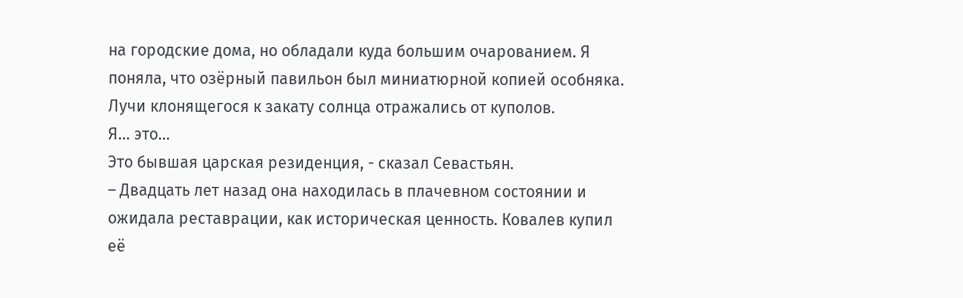на городские дома, но обладали куда большим очарованием. Я поняла, что озёрный павильон был миниатюрной копией особняка. Лучи клонящегося к закату солнца отражались от куполов.
Я... это...
Это бывшая царская резиденция, - сказал Севастьян.
– Двадцать лет назад она находилась в плачевном состоянии и ожидала реставрации, как историческая ценность. Ковалев купил её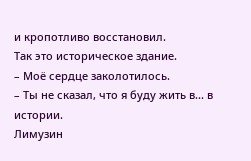и кропотливо восстановил.
Так это историческое здание.
– Моё сердце заколотилось.
– Ты не сказал, что я буду жить в... в истории.
Лимузин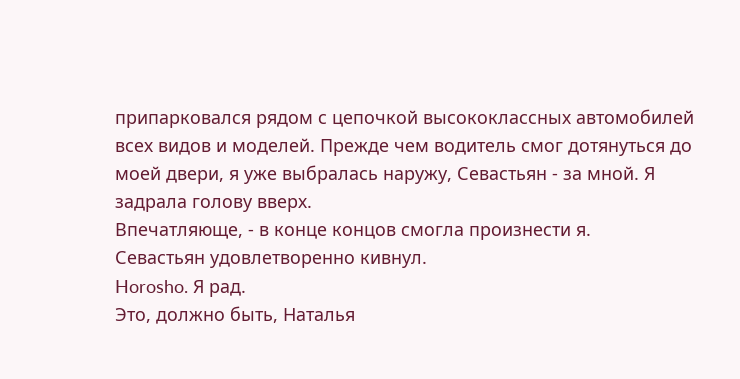припарковался рядом с цепочкой высококлассных автомобилей всех видов и моделей. Прежде чем водитель смог дотянуться до моей двери, я уже выбралась наружу, Севастьян - за мной. Я задрала голову вверх.
Впечатляюще, - в конце концов смогла произнести я.
Севастьян удовлетворенно кивнул.
Horosho. Я рад.
Это, должно быть, Наталья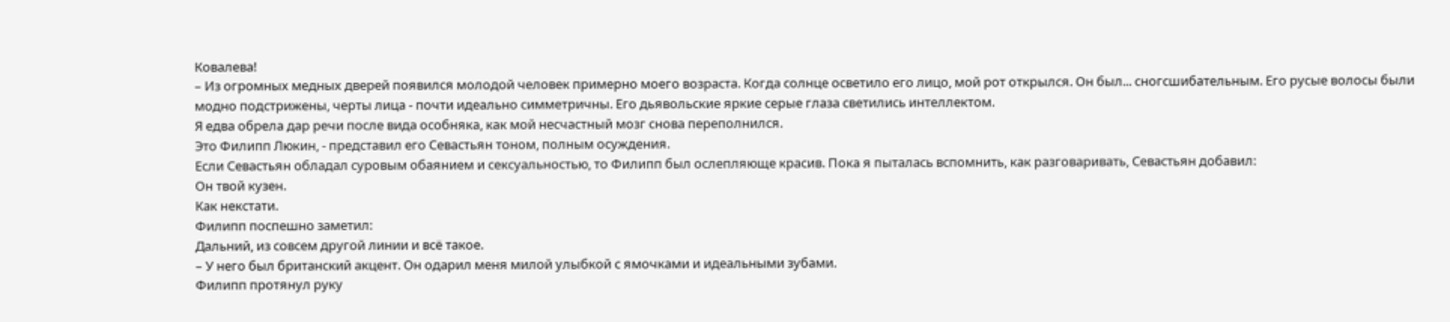Ковалева!
– Из огромных медных дверей появился молодой человек примерно моего возраста. Когда солнце осветило его лицо, мой рот открылся. Он был... сногсшибательным. Его русые волосы были модно подстрижены, черты лица - почти идеально симметричны. Его дьявольские яркие серые глаза светились интеллектом.
Я едва обрела дар речи после вида особняка, как мой несчастный мозг снова переполнился.
Это Филипп Люкин, - представил его Севастьян тоном, полным осуждения.
Если Севастьян обладал суровым обаянием и сексуальностью, то Филипп был ослепляюще красив. Пока я пыталась вспомнить, как разговаривать, Севастьян добавил:
Он твой кузен.
Как некстати.
Филипп поспешно заметил:
Дальний, из совсем другой линии и всё такое.
– У него был британский акцент. Он одарил меня милой улыбкой с ямочками и идеальными зубами.
Филипп протянул руку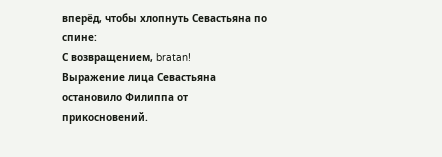вперёд, чтобы хлопнуть Севастьяна по спине:
С возвращением, bratan!
Выражение лица Севастьяна остановило Филиппа от прикосновений.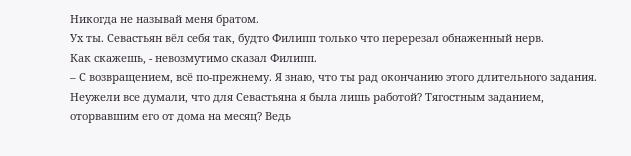Никогда не называй меня братом.
Ух ты. Севастьян вёл себя так, будто Филипп только что перерезал обнаженный нерв.
Как скажешь, - невозмутимо сказал Филипп.
– С возвращением, всё по-прежнему. Я знаю, что ты рад окончанию этого длительного задания.
Неужели все думали, что для Севастьяна я была лишь работой? Тягостным заданием, оторвавшим его от дома на месяц? Ведь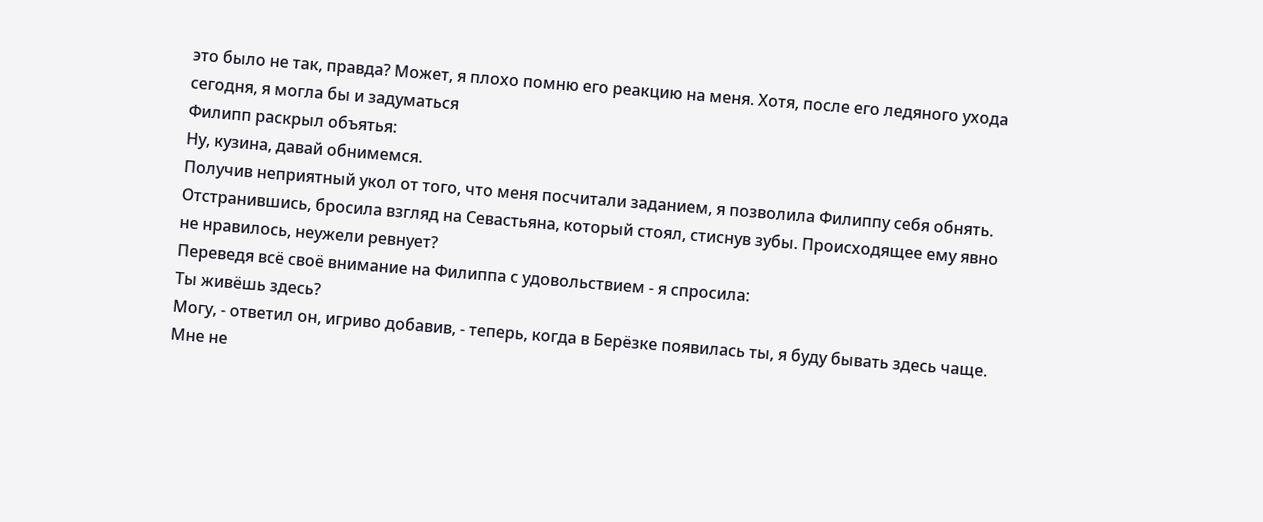это было не так, правда? Может, я плохо помню его реакцию на меня. Хотя, после его ледяного ухода сегодня, я могла бы и задуматься
Филипп раскрыл объятья:
Ну, кузина, давай обнимемся.
Получив неприятный укол от того, что меня посчитали заданием, я позволила Филиппу себя обнять. Отстранившись, бросила взгляд на Севастьяна, который стоял, стиснув зубы. Происходящее ему явно не нравилось, неужели ревнует?
Переведя всё своё внимание на Филиппа с удовольствием - я спросила:
Ты живёшь здесь?
Могу, - ответил он, игриво добавив, - теперь, когда в Берёзке появилась ты, я буду бывать здесь чаще. Мне не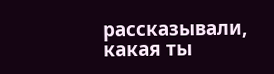рассказывали, какая ты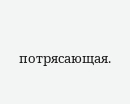потрясающая.